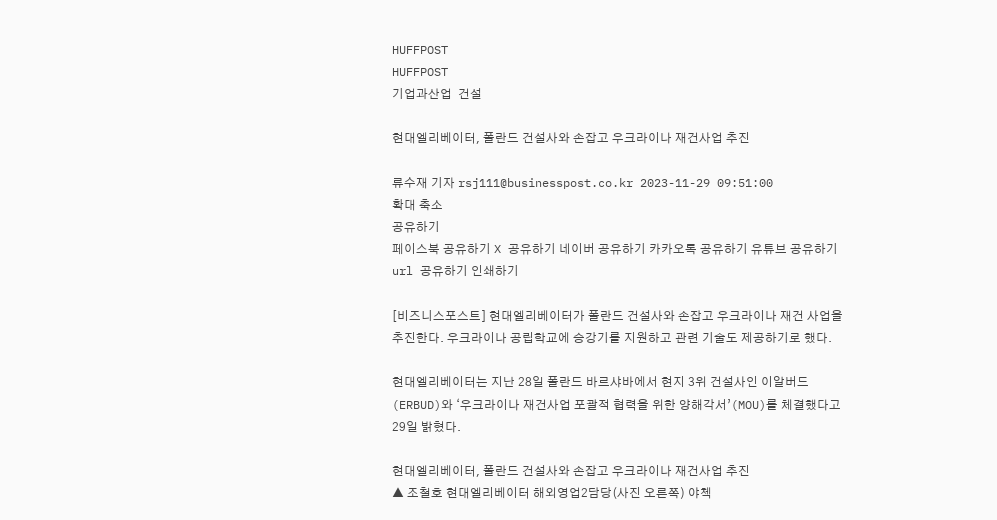HUFFPOST
HUFFPOST
기업과산업  건설

현대엘리베이터, 폴란드 건설사와 손잡고 우크라이나 재건사업 추진

류수재 기자 rsj111@businesspost.co.kr 2023-11-29 09:51:00
확대 축소
공유하기
페이스북 공유하기 X 공유하기 네이버 공유하기 카카오톡 공유하기 유튜브 공유하기 url 공유하기 인쇄하기

[비즈니스포스트] 현대엘리베이터가 폴란드 건설사와 손잡고 우크라이나 재건 사업을 추진한다. 우크라이나 공립학교에 승강기를 지원하고 관련 기술도 제공하기로 했다.

현대엘리베이터는 지난 28일 폴란드 바르샤바에서 현지 3위 건설사인 이알버드(ERBUD)와 ‘우크라이나 재건사업 포괄적 협력을 위한 양해각서’(MOU)를 체결했다고 29일 밝혔다.

현대엘리베이터, 폴란드 건설사와 손잡고 우크라이나 재건사업 추진
▲ 조철호 현대엘리베이터 해외영업2담당(사진 오른쪽) 야첵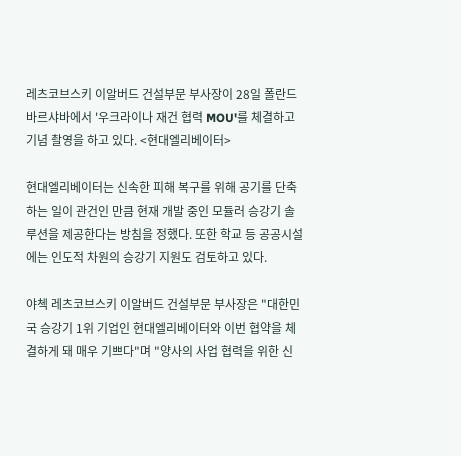레츠코브스키 이알버드 건설부문 부사장이 28일 폴란드 바르샤바에서 '우크라이나 재건 협력 MOU'를 체결하고 기념 촬영을 하고 있다. <현대엘리베이터>

현대엘리베이터는 신속한 피해 복구를 위해 공기를 단축하는 일이 관건인 만큼 현재 개발 중인 모듈러 승강기 솔루션을 제공한다는 방침을 정했다. 또한 학교 등 공공시설에는 인도적 차원의 승강기 지원도 검토하고 있다.

야첵 레츠코브스키 이알버드 건설부문 부사장은 "대한민국 승강기 1위 기업인 현대엘리베이터와 이번 협약을 체결하게 돼 매우 기쁘다"며 "양사의 사업 협력을 위한 신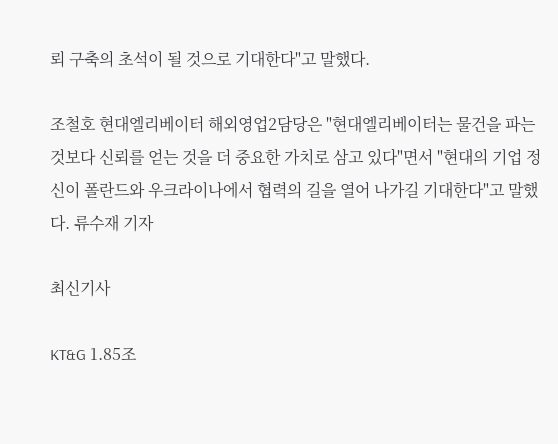뢰 구축의 초석이 될 것으로 기대한다"고 말했다.

조철호 현대엘리베이터 해외영업2담당은 "현대엘리베이터는 물건을 파는 것보다 신뢰를 얻는 것을 더 중요한 가치로 삼고 있다"면서 "현대의 기업 정신이 폴란드와 우크라이나에서 협력의 길을 열어 나가길 기대한다"고 말했다. 류수재 기자

최신기사

KT&G 1.85조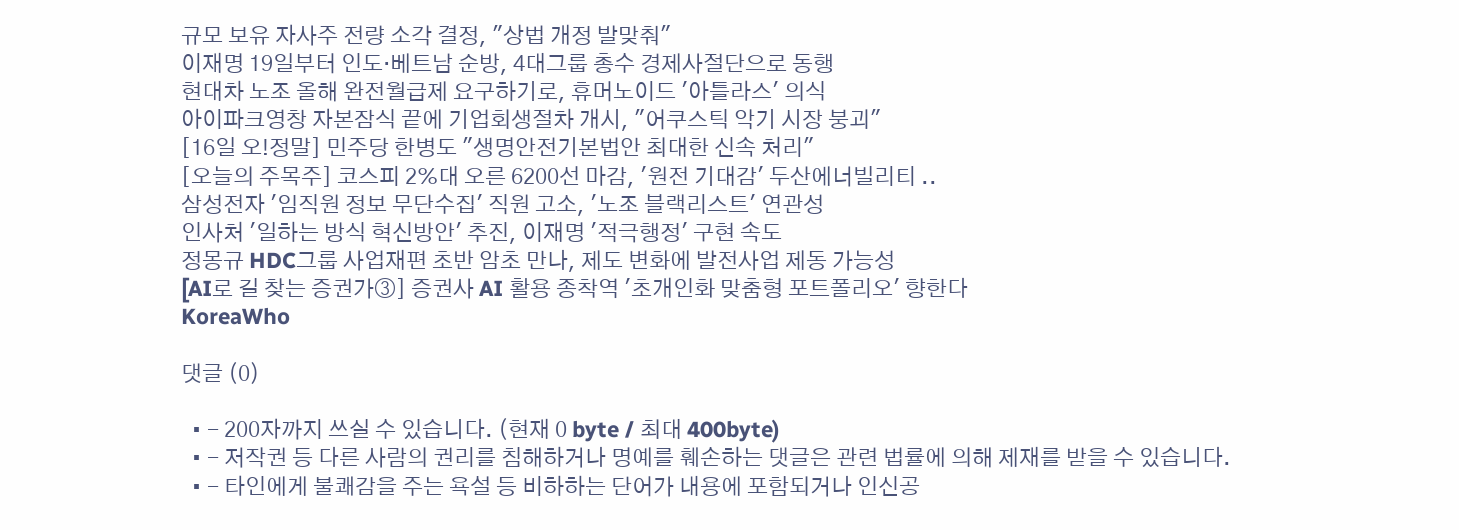규모 보유 자사주 전량 소각 결정, "상법 개정 발맞춰"
이재명 19일부터 인도·베트남 순방, 4대그룹 총수 경제사절단으로 동행
현대차 노조 올해 완전월급제 요구하기로, 휴머노이드 '아틀라스' 의식
아이파크영창 자본잠식 끝에 기업회생절차 개시, "어쿠스틱 악기 시장 붕괴"
[16일 오!정말] 민주당 한병도 "생명안전기본법안 최대한 신속 처리"
[오늘의 주목주] 코스피 2%대 오른 6200선 마감, '원전 기대감' 두산에너빌리티 ..
삼성전자 '임직원 정보 무단수집' 직원 고소, '노조 블랙리스트' 연관성
인사처 '일하는 방식 혁신방안' 추진, 이재명 '적극행정' 구현 속도
정몽규 HDC그룹 사업재편 초반 암초 만나, 제도 변화에 발전사업 제동 가능성
[AI로 길 찾는 증권가③] 증권사 AI 활용 종착역 '초개인화 맞춤형 포트폴리오' 향한다
KoreaWho

댓글 (0)

  • - 200자까지 쓰실 수 있습니다. (현재 0 byte / 최대 400byte)
  • - 저작권 등 다른 사람의 권리를 침해하거나 명예를 훼손하는 댓글은 관련 법률에 의해 제재를 받을 수 있습니다.
  • - 타인에게 불쾌감을 주는 욕설 등 비하하는 단어가 내용에 포함되거나 인신공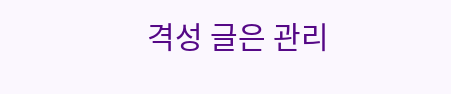격성 글은 관리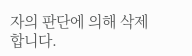자의 판단에 의해 삭제 합니다.